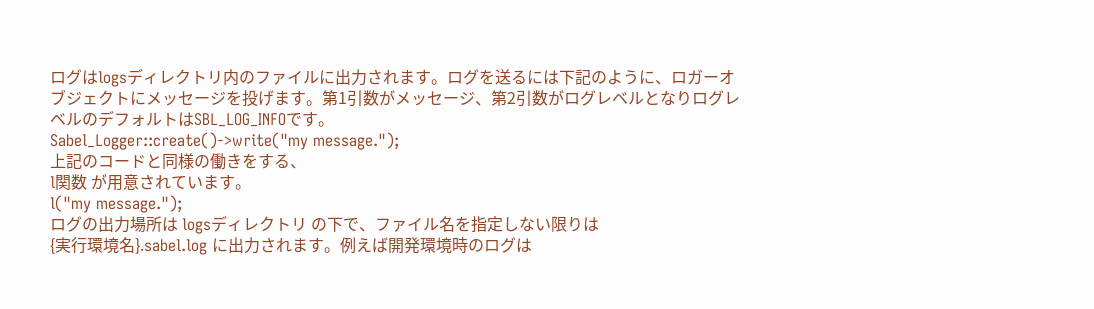ログはlogsディレクトリ内のファイルに出力されます。ログを送るには下記のように、ロガーオブジェクトにメッセージを投げます。第1引数がメッセージ、第2引数がログレベルとなりログレベルのデフォルトはSBL_LOG_INFOです。
Sabel_Logger::create()->write("my message.");
上記のコードと同様の働きをする、
l関数 が用意されています。
l("my message.");
ログの出力場所は logsディレクトリ の下で、ファイル名を指定しない限りは
{実行環境名}.sabel.log に出力されます。例えば開発環境時のログは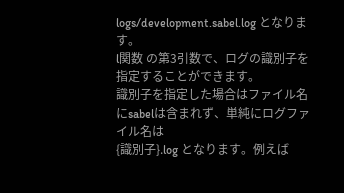logs/development.sabel.log となります。
l関数 の第3引数で、ログの識別子を指定することができます。
識別子を指定した場合はファイル名にsabelは含まれず、単純にログファイル名は
{識別子}.log となります。例えば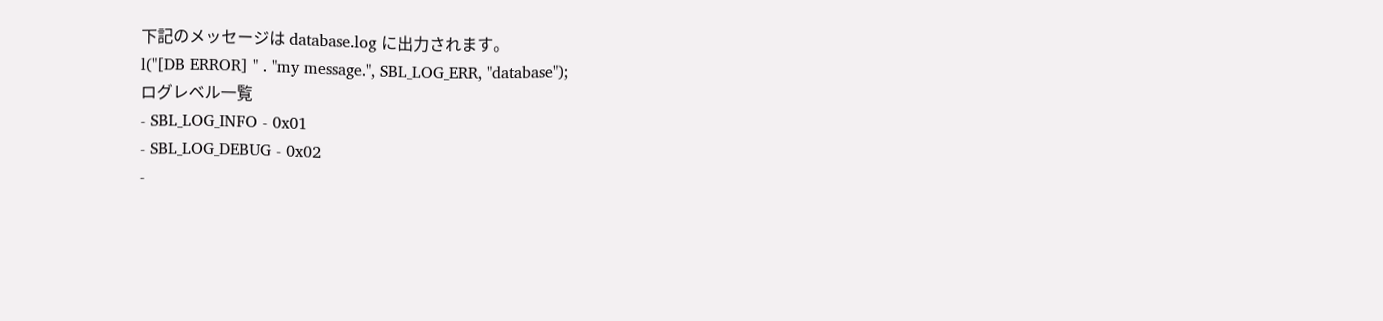下記のメッセージは database.log に出力されます。
l("[DB ERROR] " . "my message.", SBL_LOG_ERR, "database");
ログレベル一覧
- SBL_LOG_INFO - 0x01
- SBL_LOG_DEBUG - 0x02
-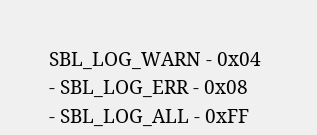SBL_LOG_WARN - 0x04
- SBL_LOG_ERR - 0x08
- SBL_LOG_ALL - 0xFF